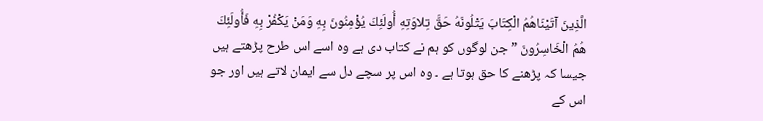الَّذِينَ آتَيْنَاهُمُ الْكِتَابَ يَتْلُونَهُ حَقَّ تِلاوَتِهِ أُولَئِكَ يُؤْمِنُونَ بِهِ وَمَنْ يَكْفُرْ بِهِ فَأُولَئِكَ هُمُ الْخَاسِرُونَ ” جن لوگوں کو ہم نے کتاب دی ہے وہ اسے اس طرح پڑھتے ہیں جیسا کہ پڑھنے کا حق ہوتا ہے ۔ وہ اس پر سچے دل سے ایمان لاتے ہیں اور جو اس کے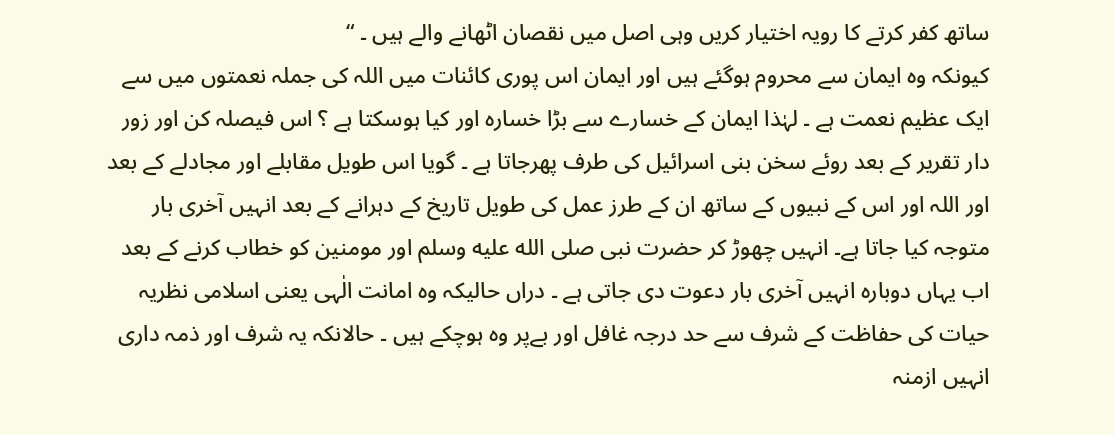ساتھ کفر کرتے کا رویہ اختیار کریں وہی اصل میں نقصان اٹھانے والے ہیں ۔ “
کیونکہ وہ ایمان سے محروم ہوگئے ہیں اور ایمان اس پوری کائنات میں اللہ کی جملہ نعمتوں میں سے ایک عظیم نعمت ہے ۔ لہٰذا ایمان کے خسارے سے بڑا خسارہ اور کیا ہوسکتا ہے ؟ اس فیصلہ کن اور زور دار تقریر کے بعد روئے سخن بنی اسرائیل کی طرف پھرجاتا ہے ۔ گویا اس طویل مقابلے اور مجادلے کے بعد اور اللہ اور اس کے نبیوں کے ساتھ ان کے طرز عمل کی طویل تاریخ کے دہرانے کے بعد انہیں آخری بار متوجہ کیا جاتا ہے۔ انہیں چھوڑ کر حضرت نبی صلى الله عليه وسلم اور مومنین کو خطاب کرنے کے بعد اب یہاں دوبارہ انہیں آخری بار دعوت دی جاتی ہے ۔ دراں حالیکہ وہ امانت الٰہی یعنی اسلامی نظریہ حیات کی حفاظت کے شرف سے حد درجہ غافل اور بےپر وہ ہوچکے ہیں ۔ حالانکہ یہ شرف اور ذمہ داری انہیں ازمنہ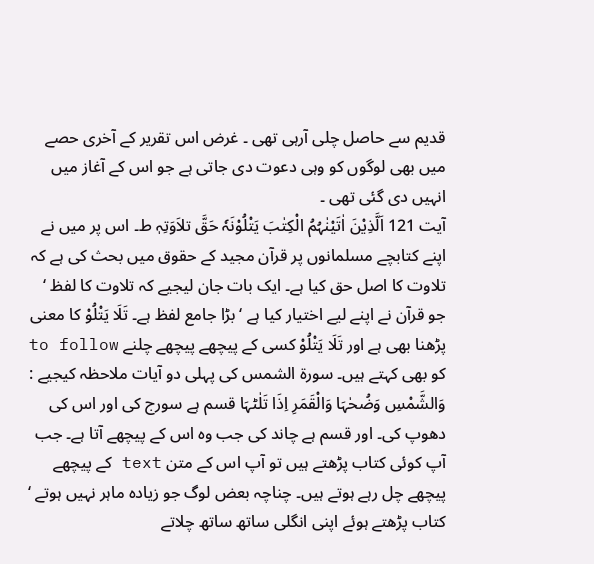قدیم سے حاصل چلی آرہی تھی ۔ غرض اس تقریر کے آخری حصے میں بھی لوگوں کو وہی دعوت دی جاتی ہے جو اس کے آغاز میں انہیں دی گئی تھی ۔
آیت 121 اَلَّذِیْنَ اٰتَیْنٰہُمُ الْکِتٰبَ یَتْلُوْنَہٗ حَقَّ تلاَوَتِہٖ ط۔ اس پر میں نے اپنے کتابچے مسلمانوں پر قرآن مجید کے حقوق میں بحث کی ہے کہ تلاوت کا اصل حق کیا ہے۔ ایک بات جان لیجیے کہ تلاوت کا لفظ ‘ جو قرآن نے اپنے لیے اختیار کیا ہے ‘ بڑا جامع لفظ ہے۔ تَلَا یَتْلُوْ کا معنی پڑھنا بھی ہے اور تَلَا یَتْلُوْ کسی کے پیچھے پیچھے چلنے to follow کو بھی کہتے ہیں۔ سورة الشمس کی پہلی دو آیات ملاحظہ کیجیے : وَالشَّمْسِ وَضُحٰہَا وَالْقَمَرِ اِذَا تَلٰٹہَا قسم ہے سورج کی اور اس کی دھوپ کی۔ اور قسم ہے چاند کی جب وہ اس کے پیچھے آتا ہے۔ جب آپ کوئی کتاب پڑھتے ہیں تو آپ اس کے متن text کے پیچھے پیچھے چل رہے ہوتے ہیں۔ چناچہ بعض لوگ جو زیادہ ماہر نہیں ہوتے ‘ کتاب پڑھتے ہوئے اپنی انگلی ساتھ ساتھ چلاتے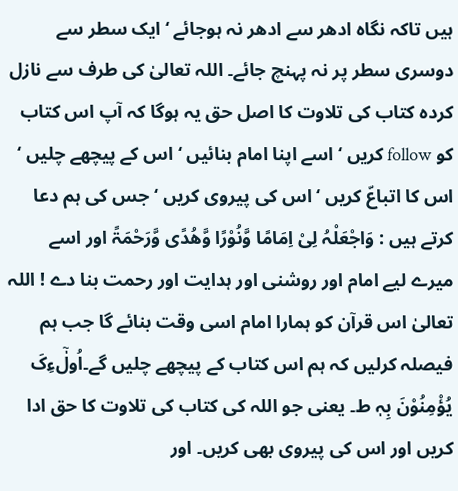ہیں تاکہ نگاہ ادھر سے ادھر نہ ہوجائے ‘ ایک سطر سے دوسری سطر پر نہ پہنچ جائے۔ اللہ تعالیٰ کی طرف سے نازل کردہ کتاب کی تلاوت کا اصل حق یہ ہوگا کہ آپ اس کتاب کو follow کریں ‘ اسے اپنا امام بنائیں ‘ اس کے پیچھے چلیں ‘ اس کا اتباعّ کریں ‘ اس کی پیروی کریں ‘ جس کی ہم دعا کرتے ہیں : وَاجْعَلْہُ لِیْ اِمَامًا وَّنُوْرًا وَّھُدًی وَّرَحْمَۃً اور اسے میرے لیے امام اور روشنی اور ہدایت اور رحمت بنا دے ! اللہ تعالیٰ اس قرآن کو ہمارا امام اسی وقت بنائے گا جب ہم فیصلہ کرلیں کہ ہم اس کتاب کے پیچھے چلیں گے۔اُولٰٓءِکَ یُؤْمِنُوْنَ بِہٖ ط۔ یعنی جو اللہ کی کتاب کی تلاوت کا حق ادا کریں اور اس کی پیروی بھی کریں۔ اور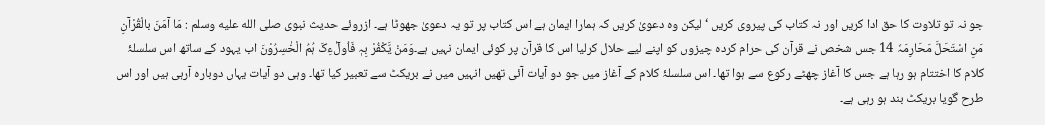جو نہ تو تلاوت کا حق ادا کریں اور نہ کتاب کی پیروی کریں ‘ لیکن وہ دعویٰ کریں کہ ہمارا ایمان ہے اس کتاب پر تو یہ دعویٰ جھوٹا ہے۔ ازروئے حدیث نبوی صلى الله عليه وسلم : مَا آمَنَ بالْقُرْآنِ مَنِ اسْتَحَلَّ مَحَارِمَہٗ 14 جس شخص نے قرآن کی حرام کردہ چیزوں کو اپنے لیے حلال کرلیا اس کا قرآن پر کوئی ایمان نہیں ہے۔وَمَنْ یَّکْفُرْ بِہٖ فَاُولٰٓءِکَ ہُمُ الْخٰسِرُوْنَ اب یہود کے ساتھ اس سلسلۂ کلام کا اختتام ہو رہا ہے جس کا آغاز چھٹے رکوع سے ہوا تھا۔ اس سلسلۂ کلام کے آغاز میں جو دو آیات آئی تھیں انہیں میں نے بریکٹ سے تعبیر کیا تھا۔ وہی دو آیات یہاں دوبارہ آرہی ہیں اور اس طرح گویا بریکٹ بند ہو رہی ہے۔